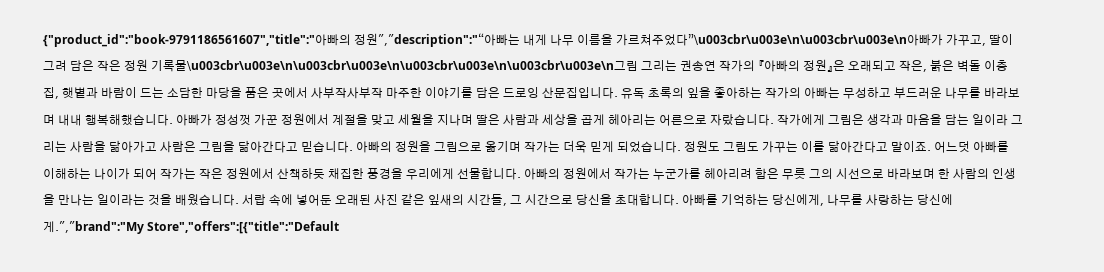{"product_id":"book-9791186561607","title":"아빠의 정원","description":"“아빠는 내게 나무 이름을 가르쳐주었다”\u003cbr\u003e\n\u003cbr\u003e\n아빠가 가꾸고, 딸이 그려 담은 작은 정원 기록물\u003cbr\u003e\n\u003cbr\u003e\n\u003cbr\u003e\n\u003cbr\u003e\n그림 그리는 권송연 작가의 『아빠의 정원』은 오래되고 작은, 붉은 벽돌 이층집, 햇볕과 바람이 드는 소담한 마당을 품은 곳에서 사부작사부작 마주한 이야기를 담은 드로잉 산문집입니다. 유독 초록의 잎을 좋아하는 작가의 아빠는 무성하고 부드러운 나무를 바라보며 내내 행복해했습니다. 아빠가 정성껏 가꾼 정원에서 계절을 맞고 세월을 지나며 딸은 사람과 세상을 곱게 헤아리는 어른으로 자랐습니다. 작가에게 그림은 생각과 마음을 담는 일이라 그리는 사람을 닮아가고 사람은 그림을 닮아간다고 믿습니다. 아빠의 정원을 그림으로 옮기며 작가는 더욱 믿게 되었습니다. 정원도 그림도 가꾸는 이를 닮아간다고 말이죠. 어느덧 아빠를 이해하는 나이가 되어 작가는 작은 정원에서 산책하듯 채집한 풍경을 우리에게 선물합니다. 아빠의 정원에서 작가는 누군가를 헤아리려 함은 무릇 그의 시선으로 바라보며 한 사람의 인생을 만나는 일이라는 것을 배웠습니다. 서랍 속에 넣어둔 오래된 사진 같은 잎새의 시간들, 그 시간으로 당신을 초대합니다. 아빠를 기억하는 당신에게, 나무를 사랑하는 당신에게.","brand":"My Store","offers":[{"title":"Default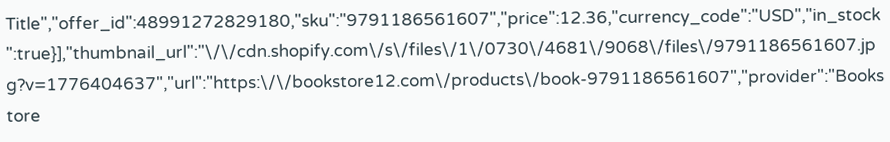Title","offer_id":48991272829180,"sku":"9791186561607","price":12.36,"currency_code":"USD","in_stock":true}],"thumbnail_url":"\/\/cdn.shopify.com\/s\/files\/1\/0730\/4681\/9068\/files\/9791186561607.jpg?v=1776404637","url":"https:\/\/bookstore12.com\/products\/book-9791186561607","provider":"Bookstore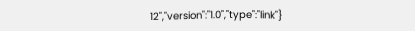12","version":"1.0","type":"link"}